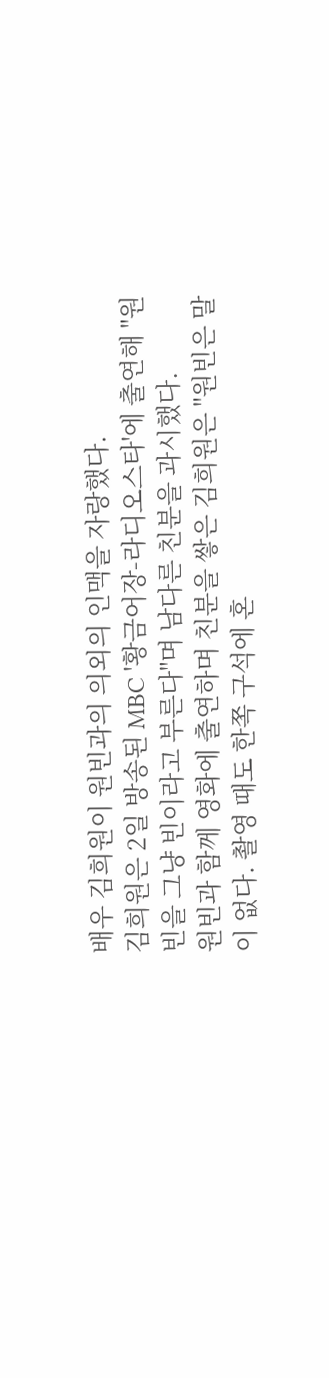배우 김희원이 원빈과의 의외의 인맥을 자랑했다.
김희원은 2일 방송된 MBC '황금어장-라디오스타'에 출연해 "원빈을 그냥 빈이라고 부른다"며 남다른 친분을 과시했다.
원빈과 함께 영화에 출연하며 친분을 쌓은 김희원은 "원빈은 말이 없다. 촬영 때도 한쪽 구석에 혼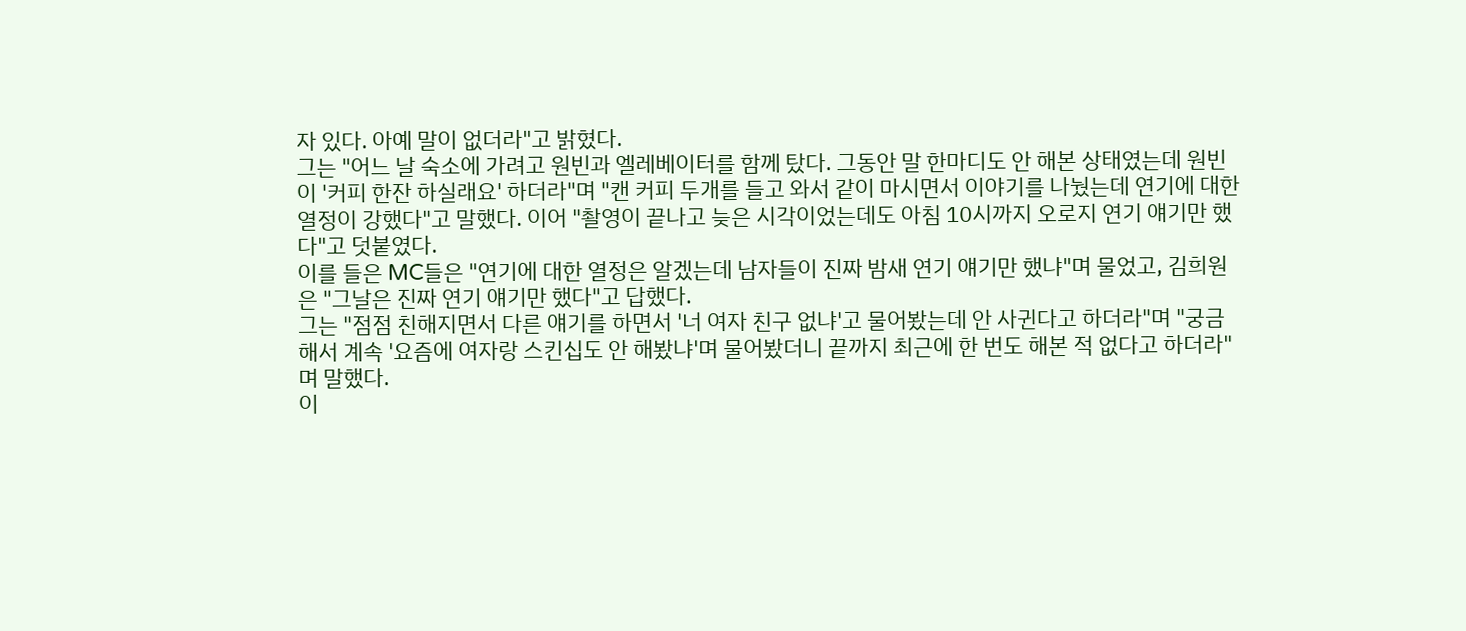자 있다. 아예 말이 없더라"고 밝혔다.
그는 "어느 날 숙소에 가려고 원빈과 엘레베이터를 함께 탔다. 그동안 말 한마디도 안 해본 상태였는데 원빈이 '커피 한잔 하실래요' 하더라"며 "캔 커피 두개를 들고 와서 같이 마시면서 이야기를 나눴는데 연기에 대한 열정이 강했다"고 말했다. 이어 "촬영이 끝나고 늦은 시각이었는데도 아침 10시까지 오로지 연기 얘기만 했다"고 덧붙였다.
이를 들은 MC들은 "연기에 대한 열정은 알겠는데 남자들이 진짜 밤새 연기 얘기만 했냐"며 물었고, 김희원은 "그날은 진짜 연기 얘기만 했다"고 답했다.
그는 "점점 친해지면서 다른 얘기를 하면서 '너 여자 친구 없냐'고 물어봤는데 안 사귄다고 하더라"며 "궁금해서 계속 '요즘에 여자랑 스킨십도 안 해봤냐'며 물어봤더니 끝까지 최근에 한 번도 해본 적 없다고 하더라"며 말했다.
이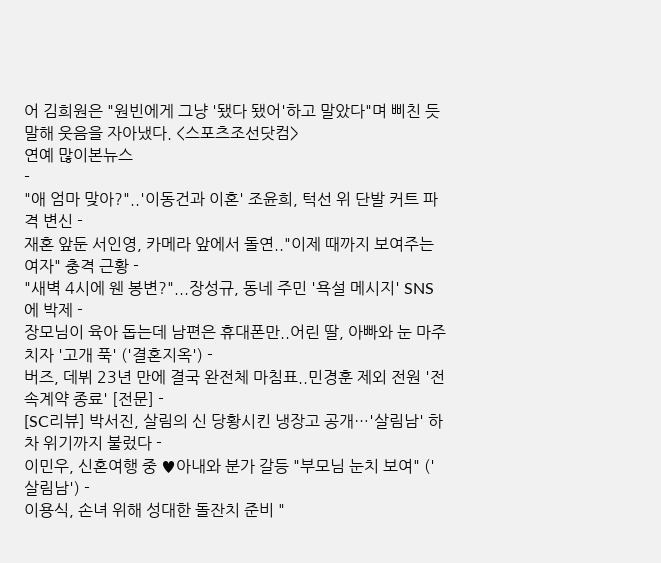어 김희원은 "원빈에게 그냥 '됐다 됐어'하고 말았다"며 삐친 듯 말해 웃음을 자아냈다. <스포츠조선닷컴>
연예 많이본뉴스
-
"애 엄마 맞아?"..'이동건과 이혼' 조윤희, 턱선 위 단발 커트 파격 변신 -
재혼 앞둔 서인영, 카메라 앞에서 돌연.."이제 때까지 보여주는 여자" 충격 근황 -
"새벽 4시에 웬 봉변?"...장성규, 동네 주민 '욕설 메시지' SNS에 박제 -
장모님이 육아 돕는데 남편은 휴대폰만..어린 딸, 아빠와 눈 마주치자 '고개 푹' ('결혼지옥') -
버즈, 데뷔 23년 만에 결국 완전체 마침표..민경훈 제외 전원 '전속계약 종료' [전문] -
[SC리뷰] 박서진, 살림의 신 당황시킨 냉장고 공개…'살림남' 하차 위기까지 불렀다 -
이민우, 신혼여행 중 ♥아내와 분가 갈등 "부모님 눈치 보여" ('살림남') -
이용식, 손녀 위해 성대한 돌잔치 준비 "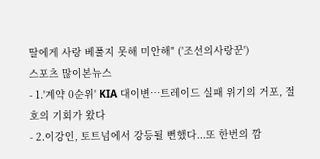딸에게 사랑 베풀지 못해 미안해" ('조선의사랑꾼')
스포츠 많이본뉴스
- 1.'계약 0순위' KIA 대이변…트레이드 실패 위기의 거포, 절호의 기회가 왔다
- 2.이강인, 토트넘에서 강등될 뻔했다...또 한번의 깜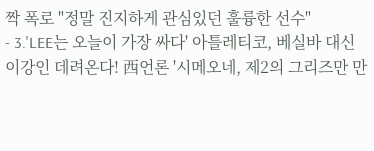짝 폭로 "정말 진지하게 관심있던 훌륭한 선수"
- 3.'LEE는 오늘이 가장 싸다' 아틀레티코, 베실바 대신 이강인 데려온다! 西언론 '시메오네, 제2의 그리즈만 만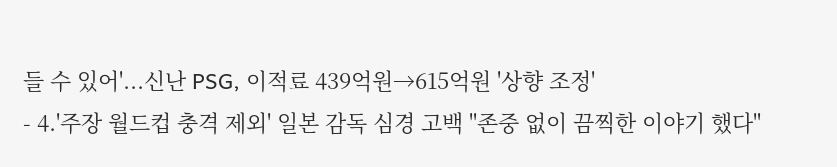들 수 있어'...신난 PSG, 이적료 439억원→615억원 '상향 조정'
- 4.'주장 월드컵 충격 제외' 일본 감독 심경 고백 "존중 없이 끔찍한 이야기 했다"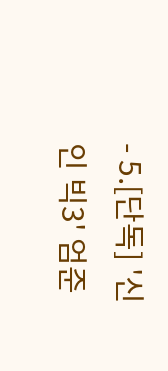- 5.[단독] '신인 빅3' 엄준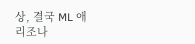상, 결국 ML 애리조나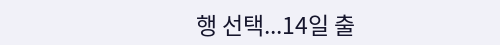행 선택...14일 출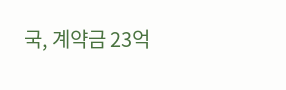국, 계약금 23억